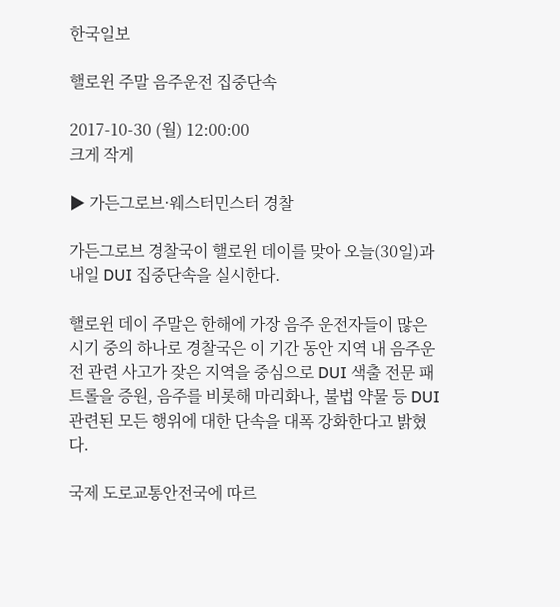한국일보

핼로윈 주말 음주운전 집중단속

2017-10-30 (월) 12:00:00
크게 작게

▶ 가든그로브·웨스터민스터 경찰

가든그로브 경찰국이 핼로윈 데이를 맞아 오늘(30일)과 내일 DUI 집중단속을 실시한다.

핼로윈 데이 주말은 한해에 가장 음주 운전자들이 많은 시기 중의 하나로 경찰국은 이 기간 동안 지역 내 음주운전 관련 사고가 잦은 지역을 중심으로 DUI 색출 전문 패트롤을 증원, 음주를 비롯해 마리화나, 불법 약물 등 DUI 관련된 모든 행위에 대한 단속을 대폭 강화한다고 밝혔다.

국제 도로교통안전국에 따르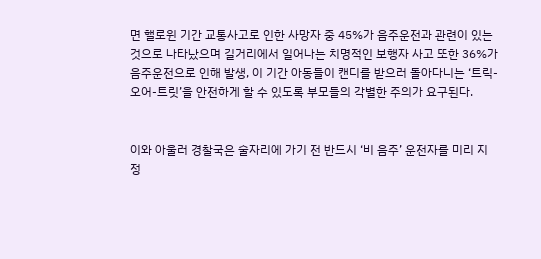면 핼로윈 기간 교통사고로 인한 사망자 중 45%가 음주운전과 관련이 있는 것으로 나타났으며 길거리에서 일어나는 치명적인 보행자 사고 또한 36%가 음주운전으로 인해 발생, 이 기간 아동들이 캔디를 받으러 돌아다니는 ‘트릭-오어-트릿’을 안전하게 할 수 있도록 부모들의 각별한 주의가 요구된다.


이와 아울러 경찰국은 술자리에 가기 전 반드시 ‘비 음주’ 운전자를 미리 지정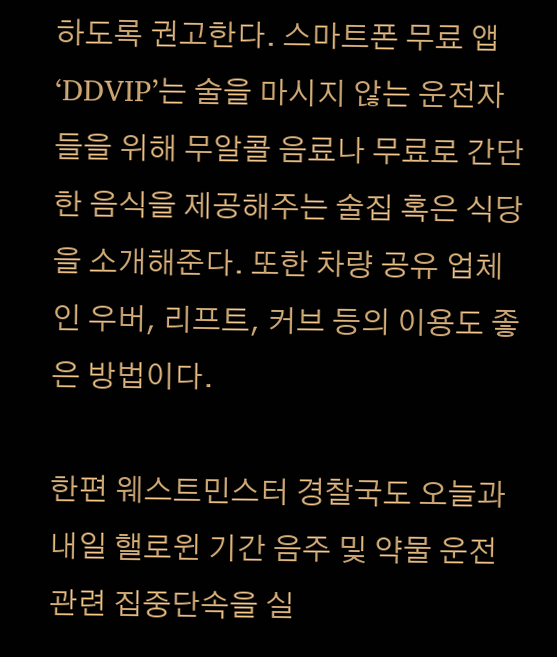하도록 권고한다. 스마트폰 무료 앱 ‘DDVIP’는 술을 마시지 않는 운전자 들을 위해 무알콜 음료나 무료로 간단한 음식을 제공해주는 술집 혹은 식당을 소개해준다. 또한 차량 공유 업체인 우버, 리프트, 커브 등의 이용도 좋은 방법이다.

한편 웨스트민스터 경찰국도 오늘과 내일 핼로윈 기간 음주 및 약물 운전 관련 집중단속을 실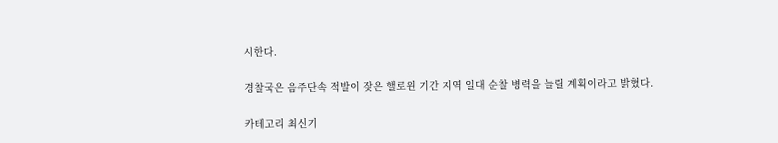시한다.

경찰국은 음주단속 적발이 잦은 핼로윈 기간 지역 일대 순찰 병력을 늘릴 계획이라고 밝혔다.

카테고리 최신기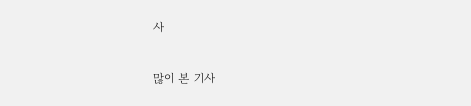사

많이 본 기사